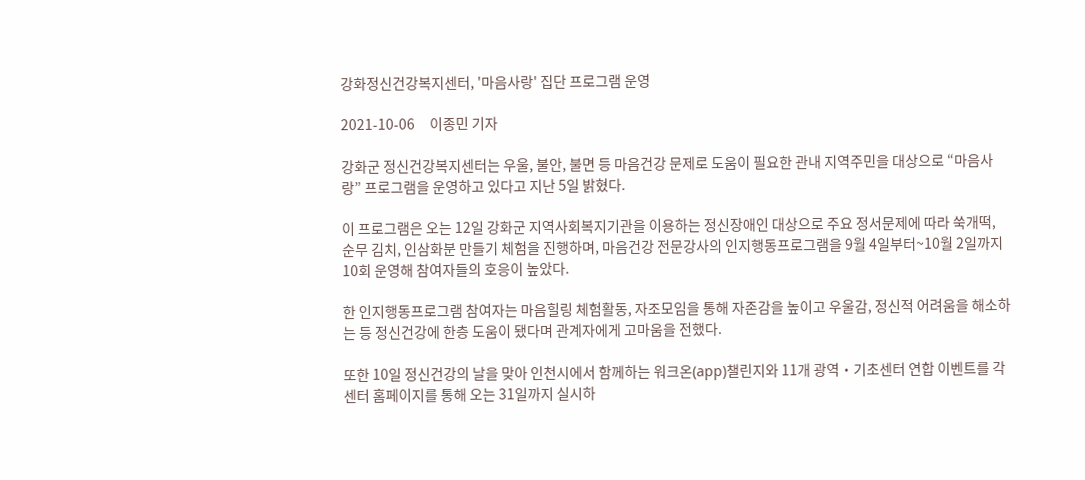강화정신건강복지센터, '마음사랑' 집단 프로그램 운영

2021-10-06     이종민 기자

강화군 정신건강복지센터는 우울, 불안, 불면 등 마음건강 문제로 도움이 필요한 관내 지역주민을 대상으로 “마음사랑” 프로그램을 운영하고 있다고 지난 5일 밝혔다.

이 프로그램은 오는 12일 강화군 지역사회복지기관을 이용하는 정신장애인 대상으로 주요 정서문제에 따라 쑥개떡, 순무 김치, 인삼화분 만들기 체험을 진행하며, 마음건강 전문강사의 인지행동프로그램을 9월 4일부터~10월 2일까지 10회 운영해 참여자들의 호응이 높았다.

한 인지행동프로그램 참여자는 마음힐링 체험활동, 자조모임을 통해 자존감을 높이고 우울감, 정신적 어려움을 해소하는 등 정신건강에 한층 도움이 됐다며 관계자에게 고마움을 전했다.

또한 10일 정신건강의 날을 맞아 인천시에서 함께하는 워크온(app)챌린지와 11개 광역‧기초센터 연합 이벤트를 각 센터 홈페이지를 통해 오는 31일까지 실시하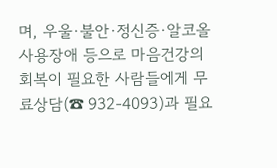며, 우울·불안·정신증·알코올사용장애 등으로 마음건강의 회복이 필요한 사람들에게 무료상담(☎ 932-4093)과 필요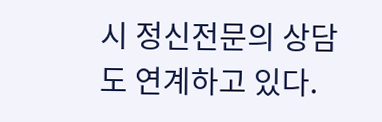시 정신전문의 상담도 연계하고 있다.